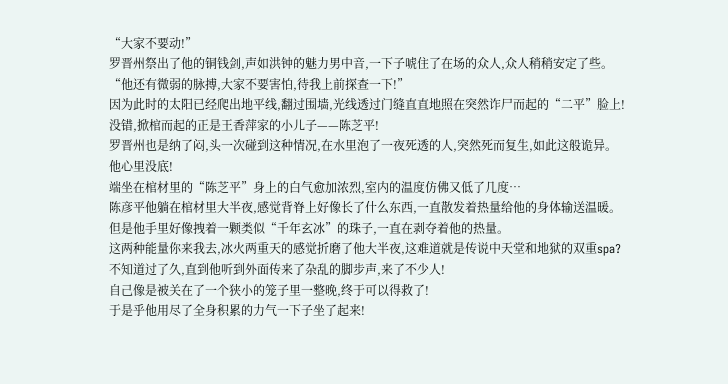“大家不要动!”
罗晋州祭出了他的铜钱剑,声如洪钟的魅力男中音,一下子唬住了在场的众人,众人稍稍安定了些。
“他还有微弱的脉搏,大家不要害怕,待我上前探查一下!”
因为此时的太阳已经爬出地平线,翻过围墙,光线透过门缝直直地照在突然诈尸而起的“二平”脸上!
没错,掀棺而起的正是王香萍家的小儿子——陈芝平!
罗晋州也是纳了闷,头一次碰到这种情况,在水里泡了一夜死透的人,突然死而复生,如此这般诡异。
他心里没底!
端坐在棺材里的“陈芝平”身上的白气愈加浓烈,室内的温度仿佛又低了几度…
陈彦平他躺在棺材里大半夜,感觉背脊上好像长了什么东西,一直散发着热量给他的身体输送温暖。
但是他手里好像拽着一颗类似“千年玄冰”的珠子,一直在剥夺着他的热量。
这两种能量你来我去,冰火两重天的感觉折磨了他大半夜,这难道就是传说中天堂和地狱的双重spa?
不知道过了久,直到他听到外面传来了杂乱的脚步声,来了不少人!
自己像是被关在了一个狭小的笼子里一整晚,终于可以得救了!
于是乎他用尽了全身积累的力气一下子坐了起来!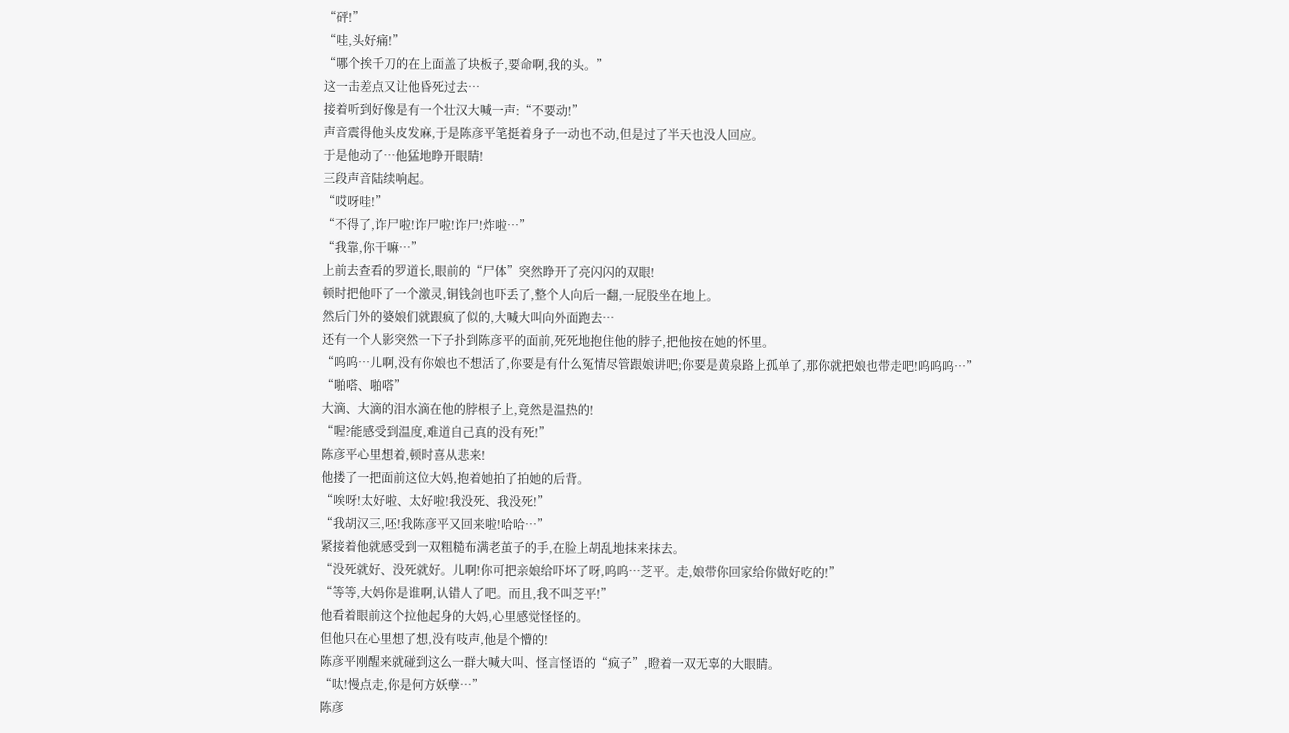“砰!”
“哇,头好痛!”
“哪个挨千刀的在上面盖了块板子,要命啊,我的头。”
这一击差点又让他昏死过去…
接着听到好像是有一个壮汉大喊一声:“不要动!”
声音震得他头皮发麻,于是陈彦平笔挺着身子一动也不动,但是过了半天也没人回应。
于是他动了…他猛地睁开眼睛!
三段声音陆续响起。
“哎呀哇!”
“不得了,诈尸啦!诈尸啦!诈尸!炸啦…”
“我靠,你干嘛…”
上前去查看的罗道长,眼前的“尸体”突然睁开了亮闪闪的双眼!
顿时把他吓了一个激灵,铜钱剑也吓丢了,整个人向后一翻,一屁股坐在地上。
然后门外的婆娘们就跟疯了似的,大喊大叫向外面跑去…
还有一个人影突然一下子扑到陈彦平的面前,死死地抱住他的脖子,把他按在她的怀里。
“呜呜…儿啊,没有你娘也不想活了,你要是有什么冤情尽管跟娘讲吧;你要是黄泉路上孤单了,那你就把娘也带走吧!呜呜呜…”
“啪嗒、啪嗒”
大滴、大滴的泪水滴在他的脖根子上,竟然是温热的!
“喔?能感受到温度,难道自己真的没有死!”
陈彦平心里想着,顿时喜从悲来!
他搂了一把面前这位大妈,抱着她拍了拍她的后背。
“唉呀!太好啦、太好啦!我没死、我没死!”
“我胡汉三,呸!我陈彦平又回来啦!哈哈…”
紧接着他就感受到一双粗糙布满老茧子的手,在脸上胡乱地抹来抹去。
“没死就好、没死就好。儿啊!你可把亲娘给吓坏了呀,呜呜…芝平。走,娘带你回家给你做好吃的!”
“等等,大妈你是谁啊,认错人了吧。而且,我不叫芝平!”
他看着眼前这个拉他起身的大妈,心里感觉怪怪的。
但他只在心里想了想,没有吱声,他是个懵的!
陈彦平刚醒来就碰到这么一群大喊大叫、怪言怪语的“疯子”,瞪着一双无辜的大眼睛。
“呔!慢点走,你是何方妖孽…”
陈彦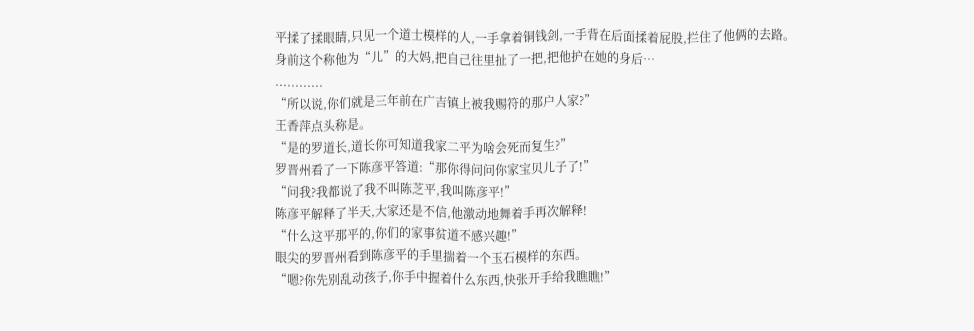平揉了揉眼睛,只见一个道士模样的人,一手拿着铜钱剑,一手背在后面揉着屁股,拦住了他俩的去路。
身前这个称他为“儿”的大妈,把自己往里扯了一把,把他护在她的身后…
............
“所以说,你们就是三年前在广吉镇上被我赐符的那户人家?”
王香萍点头称是。
“是的罗道长,道长你可知道我家二平为啥会死而复生?”
罗晋州看了一下陈彦平答道:“那你得问问你家宝贝儿子了!”
“问我?我都说了我不叫陈芝平,我叫陈彦平!”
陈彦平解释了半天,大家还是不信,他激动地舞着手再次解释!
“什么这平那平的,你们的家事贫道不感兴趣!”
眼尖的罗晋州看到陈彦平的手里揣着一个玉石模样的东西。
“嗯?你先别乱动孩子,你手中握着什么东西,快张开手给我瞧瞧!”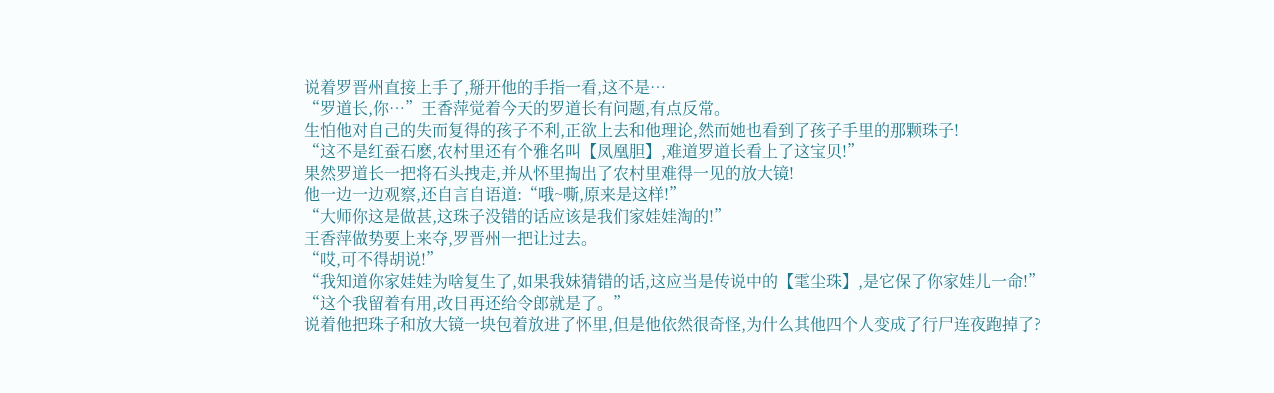说着罗晋州直接上手了,掰开他的手指一看,这不是…
“罗道长,你…”王香萍觉着今天的罗道长有问题,有点反常。
生怕他对自己的失而复得的孩子不利,正欲上去和他理论,然而她也看到了孩子手里的那颗珠子!
“这不是红蚕石麽,农村里还有个雅名叫【凤凰胆】,难道罗道长看上了这宝贝!”
果然罗道长一把将石头拽走,并从怀里掏出了农村里难得一见的放大镜!
他一边一边观察,还自言自语道:“哦~嘶,原来是这样!”
“大师你这是做甚,这珠子没错的话应该是我们家娃娃淘的!”
王香萍做势要上来夺,罗晋州一把让过去。
“哎,可不得胡说!”
“我知道你家娃娃为啥复生了,如果我妹猜错的话,这应当是传说中的【雮尘珠】,是它保了你家娃儿一命!”
“这个我留着有用,改日再还给令郎就是了。”
说着他把珠子和放大镜一块包着放进了怀里,但是他依然很奇怪,为什么其他四个人变成了行尸连夜跑掉了?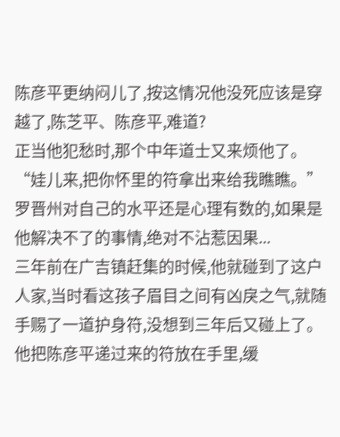陈彦平更纳闷儿了,按这情况他没死应该是穿越了,陈芝平、陈彦平,难道?
正当他犯愁时,那个中年道士又来烦他了。
“娃儿来,把你怀里的符拿出来给我瞧瞧。”
罗晋州对自己的水平还是心理有数的,如果是他解决不了的事情,绝对不沾惹因果...
三年前在广吉镇赶集的时候,他就碰到了这户人家,当时看这孩子眉目之间有凶戾之气,就随手赐了一道护身符,没想到三年后又碰上了。
他把陈彦平递过来的符放在手里,缓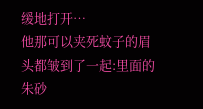缓地打开…
他那可以夹死蚊子的眉头都皱到了一起:里面的朱砂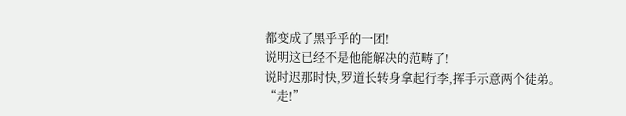都变成了黑乎乎的一团!
说明这已经不是他能解决的范畴了!
说时迟那时快,罗道长转身拿起行李,挥手示意两个徒弟。
“走!”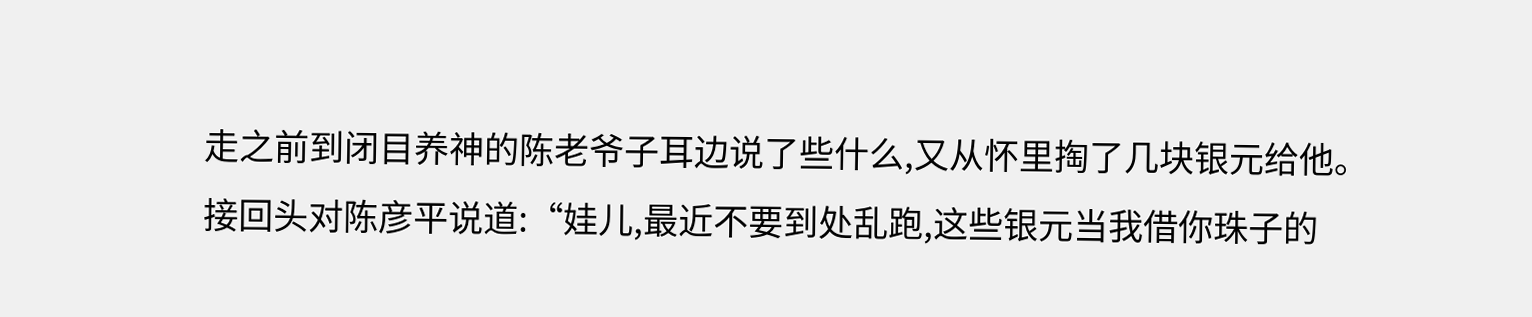走之前到闭目养神的陈老爷子耳边说了些什么,又从怀里掏了几块银元给他。
接回头对陈彦平说道:“娃儿,最近不要到处乱跑,这些银元当我借你珠子的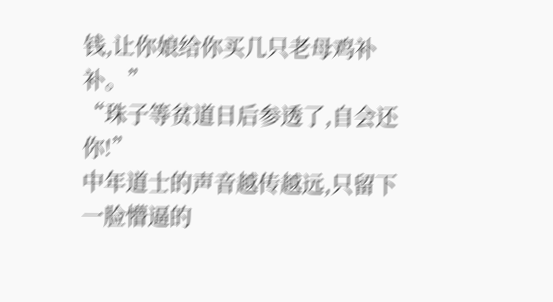钱,让你娘给你买几只老母鸡补补。”
“珠子等贫道日后参透了,自会还你!”
中年道士的声音越传越远,只留下一脸懵逼的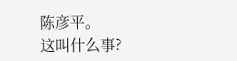陈彦平。
这叫什么事?